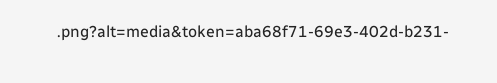.png?alt=media&token=aba68f71-69e3-402d-b231-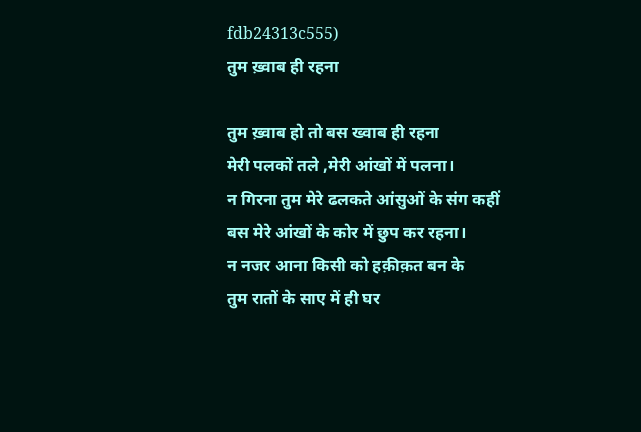fdb24313c555)
तुम ख़्वाब ही रहना

तुम ख़्वाब हो तो बस ख्वाब ही रहना
मेरी पलकों तले ,मेरी आंखों में पलना।
न गिरना तुम मेरे ढलकते आंसुओं के संग कहीं
बस मेरे आंखों के कोर में छुप कर रहना।
न नजर आना किसी को हक़ीक़त बन के
तुम रातों के साए में ही घर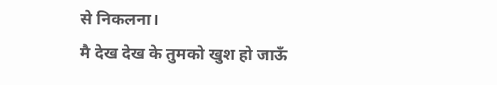से निकलना।
मै देख देख के तुमको खुश हो जाऊँ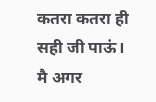कतरा कतरा ही सही जी पाऊं।
मै अगर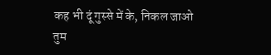कह भी दूं गुस्से में के, निकल जाओ
तुम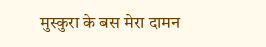मुस्कुरा के बस मेरा दामन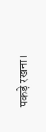पकड़े रखना।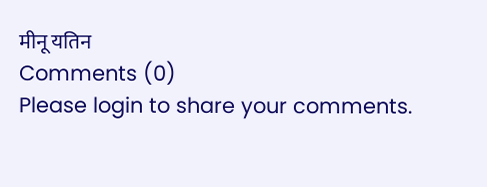मीनू यतिन
Comments (0)
Please login to share your comments.